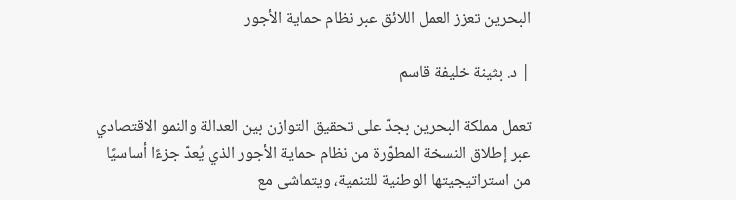البحرين تعزز العمل اللائق عبر نظام حماية الأجور

| د. بثينة خليفة قاسم

تعمل مملكة البحرين بجدّ على تحقيق التوازن بين العدالة والنمو الاقتصادي عبر إطلاق النسخة المطوّرة من نظام حماية الأجور الذي يُعدّ جزءًا أساسيًا من استراتيجيتها الوطنية للتنمية، ويتماشى مع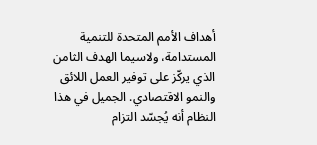أهداف الأمم المتحدة للتنمية المستدامة، ولاسيما الهدف الثامن الذي يركّز على توفير العمل اللائق والنمو الاقتصادي. الجميل في هذا النظام أنه يُجسّد التزام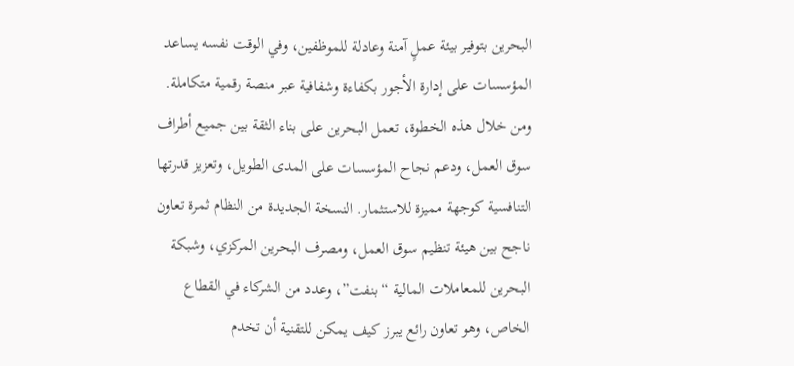البحرين بتوفير بيئة عملٍ آمنة وعادلة للموظفين، وفي الوقت نفسه يساعد المؤسسات على إدارة الأجور بكفاءة وشفافية عبر منصة رقمية متكاملة. ومن خلال هذه الخطوة، تعمل البحرين على بناء الثقة بين جميع أطراف سوق العمل، ودعم نجاح المؤسسات على المدى الطويل، وتعزيز قدرتها التنافسية كوجهة مميزة للاستثمار. النسخة الجديدة من النظام ثمرة تعاون ناجح بين هيئة تنظيم سوق العمل، ومصرف البحرين المركزي، وشبكة البحرين للمعاملات المالية “بنفت”، وعدد من الشركاء في القطاع الخاص، وهو تعاون رائع يبرز كيف يمكن للتقنية أن تخدم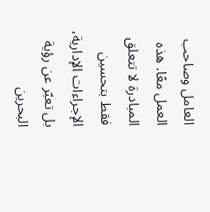العامل وصاحب العمل معًا. هذه المبادرة لا تتعلق فقط بتحسين الإجراءات الإدارية، بل تعبّر عن رؤية البحرين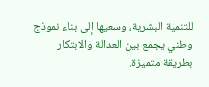للتنمية البشرية، وسعيها إلى بناء نموذج وطني يجمع بين العدالة والابتكار بطريقة متميزة.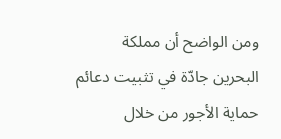ومن الواضح أن مملكة البحرين جادّة في تثبيت دعائم حماية الأجور من خلال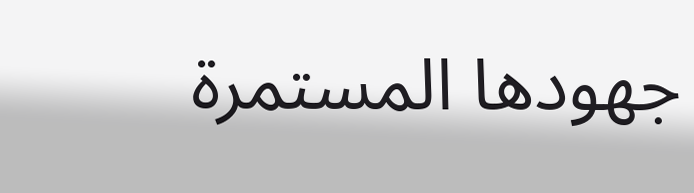جهودها المستمرة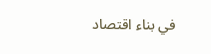في بناء اقتصاد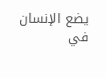يضع الإنسان في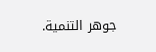جوهر التنمية.